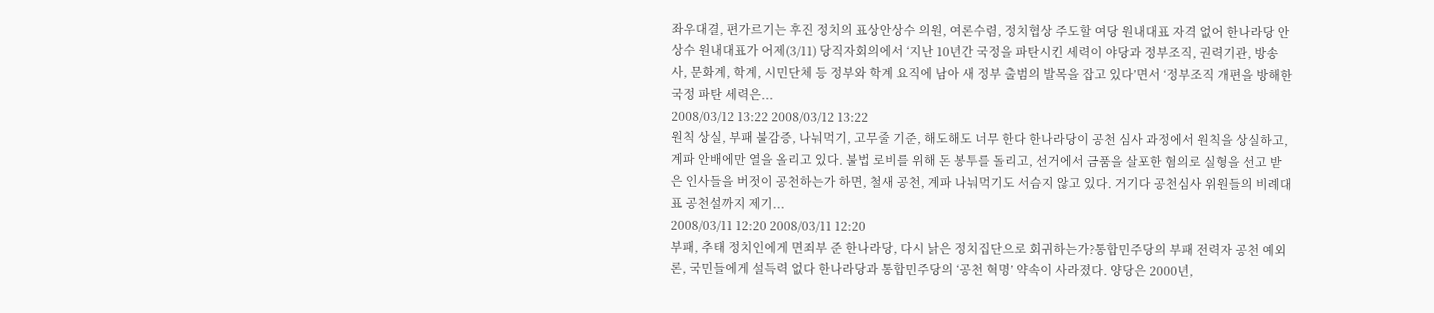좌우대결, 편가르기는 후진 정치의 표상안상수 의원, 여론수렴, 정치협상 주도할 여당 원내대표 자격 없어 한나라당 안상수 원내대표가 어제(3/11) 당직자회의에서 ‘지난 10년간 국정을 파탄시킨 세력이 야당과 정부조직, 권력기관, 방송사, 문화계, 학계, 시민단체 등 정부와 학계 요직에 남아 새 정부 출범의 발목을 잡고 있다’면서 ‘정부조직 개편을 방해한 국정 파탄 세력은...
2008/03/12 13:22 2008/03/12 13:22
원칙 상실, 부패 불감증, 나눠먹기, 고무줄 기준, 해도해도 너무 한다 한나라당이 공천 심사 과정에서 원칙을 상실하고, 계파 안배에만 열을 올리고 있다. 불법 로비를 위해 돈 봉투를 돌리고, 선거에서 금품을 살포한 혐의로 실형을 선고 받은 인사들을 버젓이 공천하는가 하면, 철새 공천, 계파 나눠먹기도 서슴지 않고 있다. 거기다 공천심사 위원들의 비례대표 공천설까지 제기...
2008/03/11 12:20 2008/03/11 12:20
부패, 추태 정치인에게 면죄부 준 한나라당, 다시 낡은 정치집단으로 회귀하는가?통합민주당의 부패 전력자 공천 예외론, 국민들에게 설득력 없다 한나라당과 통합민주당의 ‘공천 혁명’ 약속이 사라졌다. 양당은 2000년,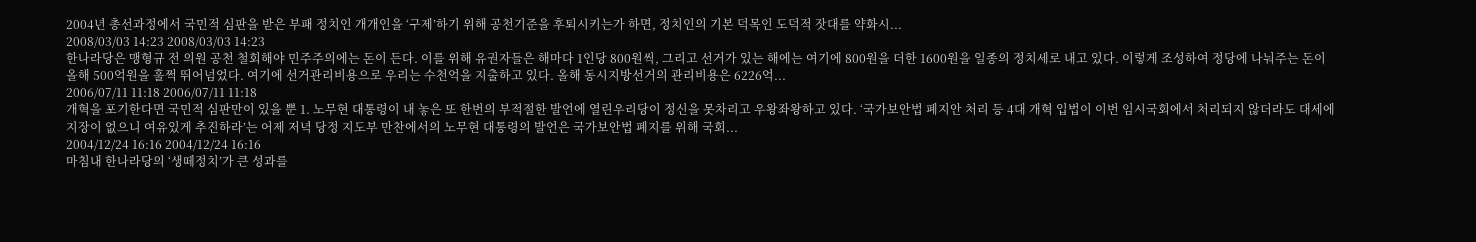2004년 총선과정에서 국민적 심판을 받은 부패 정치인 개개인을 ‘구제’하기 위해 공천기준을 후퇴시키는가 하면, 정치인의 기본 덕목인 도덕적 잣대를 약화시...
2008/03/03 14:23 2008/03/03 14:23
한나라당은 맹형규 전 의원 공천 철회해야 민주주의에는 돈이 든다. 이를 위해 유권자들은 해마다 1인당 800원씩, 그리고 선거가 있는 해에는 여기에 800원을 더한 1600원을 일종의 정치세로 내고 있다. 이렇게 조성하여 정당에 나눠주는 돈이 올해 500억원을 훌쩍 뛰어넘었다. 여기에 선거관리비용으로 우리는 수천억을 지출하고 있다. 올해 동시지방선거의 관리비용은 6226억...
2006/07/11 11:18 2006/07/11 11:18
개혁을 포기한다면 국민적 심판만이 있을 뿐 1. 노무현 대통령이 내 놓은 또 한번의 부적절한 발언에 열린우리당이 정신을 못차리고 우왕좌왕하고 있다. ‘국가보안법 폐지안 처리 등 4대 개혁 입법이 이번 임시국회에서 처리되지 않더라도 대세에 지장이 없으니 여유있게 추진하라’는 어제 저녁 당정 지도부 만찬에서의 노무현 대통령의 발언은 국가보안법 폐지를 위해 국회...
2004/12/24 16:16 2004/12/24 16:16
마침내 한나라당의 ‘생떼정치’가 큰 성과를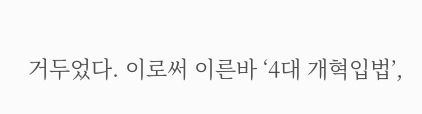거두었다. 이로써 이른바 ‘4대 개혁입법’,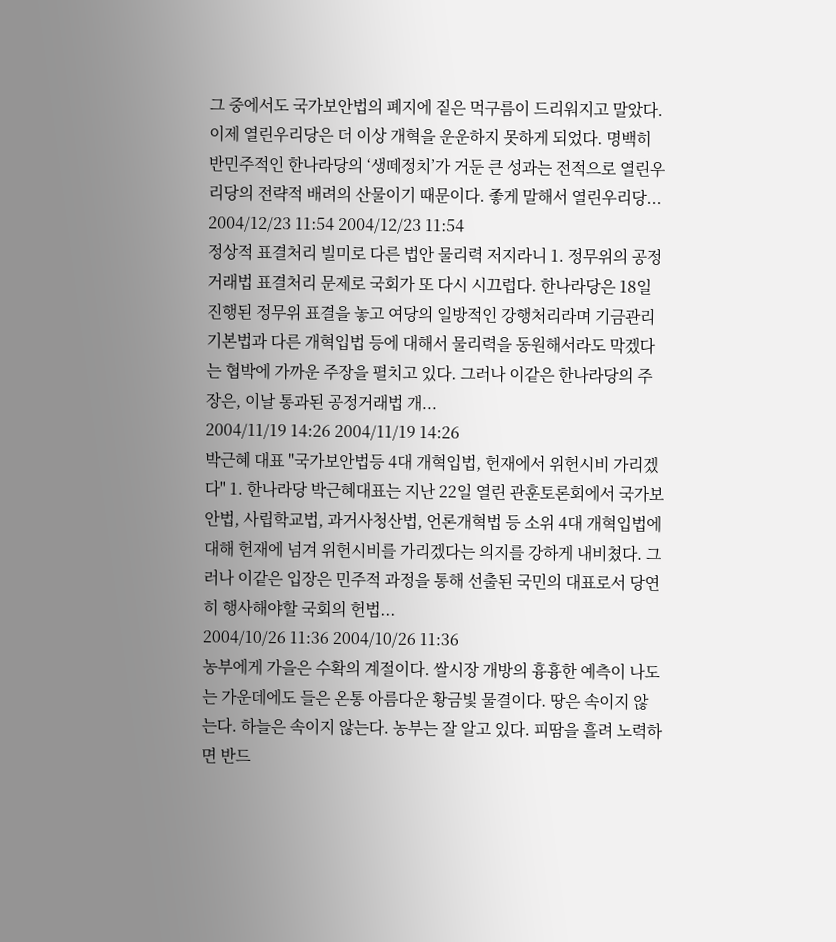그 중에서도 국가보안법의 폐지에 짙은 먹구름이 드리워지고 말았다. 이제 열린우리당은 더 이상 개혁을 운운하지 못하게 되었다. 명백히 반민주적인 한나라당의 ‘생떼정치’가 거둔 큰 성과는 전적으로 열린우리당의 전략적 배려의 산물이기 때문이다. 좋게 말해서 열린우리당...
2004/12/23 11:54 2004/12/23 11:54
정상적 표결처리 빌미로 다른 법안 물리력 저지라니 1. 정무위의 공정거래법 표결처리 문제로 국회가 또 다시 시끄럽다. 한나라당은 18일 진행된 정무위 표결을 놓고 여당의 일방적인 강행처리라며 기금관리기본법과 다른 개혁입법 등에 대해서 물리력을 동원해서라도 막겠다는 협박에 가까운 주장을 펼치고 있다. 그러나 이같은 한나라당의 주장은, 이날 통과된 공정거래법 개...
2004/11/19 14:26 2004/11/19 14:26
박근혜 대표 "국가보안법등 4대 개혁입법, 헌재에서 위헌시비 가리겠다" 1. 한나라당 박근혜대표는 지난 22일 열린 관훈토론회에서 국가보안법, 사립학교법, 과거사청산법, 언론개혁법 등 소위 4대 개혁입법에 대해 헌재에 넘겨 위헌시비를 가리겠다는 의지를 강하게 내비쳤다. 그러나 이같은 입장은 민주적 과정을 통해 선출된 국민의 대표로서 당연히 행사해야할 국회의 헌법...
2004/10/26 11:36 2004/10/26 11:36
농부에게 가을은 수확의 계절이다. 쌀시장 개방의 흉흉한 예측이 나도는 가운데에도 들은 온통 아름다운 황금빛 물결이다. 땅은 속이지 않는다. 하늘은 속이지 않는다. 농부는 잘 알고 있다. 피땀을 흘려 노력하면 반드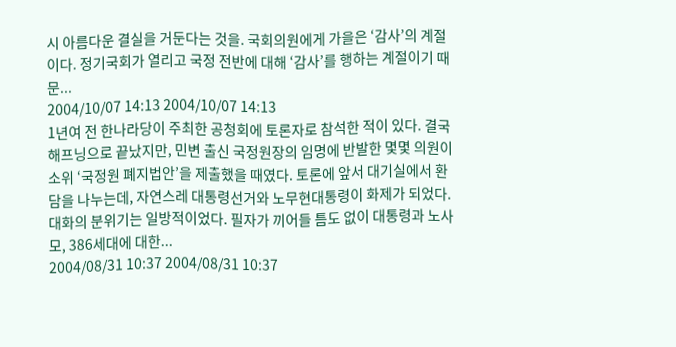시 아름다운 결실을 거둔다는 것을. 국회의원에게 가을은 ‘감사’의 계절이다. 정기국회가 열리고 국정 전반에 대해 ‘감사’를 행하는 계절이기 때문...
2004/10/07 14:13 2004/10/07 14:13
1년여 전 한나라당이 주최한 공청회에 토론자로 참석한 적이 있다. 결국 해프닝으로 끝났지만, 민변 출신 국정원장의 임명에 반발한 몇몇 의원이 소위 ‘국정원 폐지법안’을 제출했을 때였다. 토론에 앞서 대기실에서 환담을 나누는데, 자연스레 대통령선거와 노무현대통령이 화제가 되었다. 대화의 분위기는 일방적이었다. 필자가 끼어들 틈도 없이 대통령과 노사모, 386세대에 대한...
2004/08/31 10:37 2004/08/31 10:37